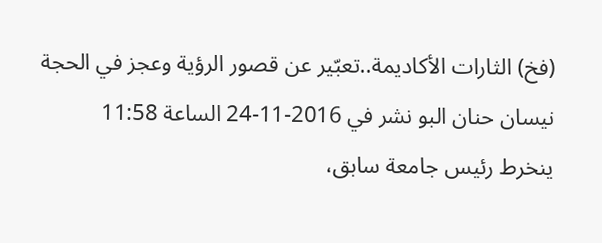(فخ) الثارات الأكاديمة..تعبّير عن قصور الرؤية وعجز في الحجة
نيسان حنان البو نشر في 2016-11-24 الساعة 11:58
ينخرط رئيس جامعة سابق،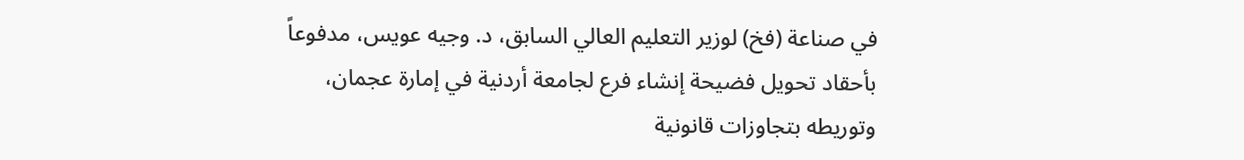في صناعة (فخ) لوزير التعليم العالي السابق، د. وجيه عويس، مدفوعاً بأحقاد تحويل فضيحة إنشاء فرع لجامعة أردنية في إمارة عجمان، وتوريطه بتجاوزات قانونية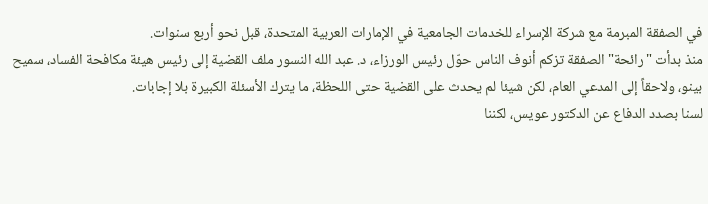في الصفقة المبرمة مع شركة الإسراء للخدمات الجامعية في الإمارات العربية المتحدة، قبل نحو أربع سنوات.
منذ بدأت "رائحة" الصفقة تزكم أنوف الناس حوّل رئيس الورزاء، د. عبد الله النسور ملف القضية إلى رئيس هيئة مكافحة الفساد، سميح بينو، ولاحقاً إلى المدعي العام، لكن شيئا لم يحدث على القضية حتى اللحظة، ما يترك الأسئلة الكبيرة بلا إجابات.
لسنا بصدد الدفاع عن الدكتور عويس، لكننا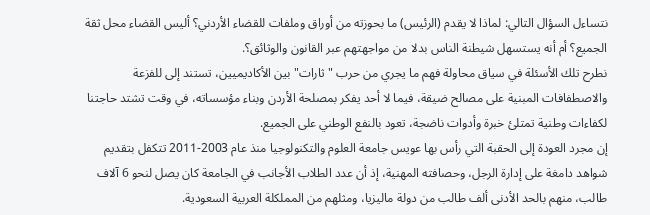نتساءل السؤال التالي: لماذا لا يقدم (الرئيس) ما بحوزته من أوراق وملفات للقضاء الأردني؟ أليس القضاء محل ثقة الجميع؟ أم أنه يستسهل شيطنة الناس بدلا من مواجهتهم عبر القانون والوثائق؟.
نطرح تلك الأسئلة في سياق محاولة فهم ما يجري من حرب "ثارات" بين الأكاديميين، تستند إلى للفزعة والاصطفافات المبنية على مصالح ضيقة، فيما لا أحد يفكر بمصلحة الأردن وبناء مؤسساته، في وقت تشتد حاجتنا لكفاءات وطنية تمتلئ خبرة وأدوات ناضجة، تعود بالنفع الوطني على الجميع.
إن مجرد العودة إلى الحقبة التي رأس بها عويس جامعة العلوم والتكنولوجيا منذ عام 2003-2011 تتكفل بتقديم شواهد دامغة على إدارة الرجل، وحصافته المهنية، إذ أن عدد الطلاب الأجانب في الجامعة كان يصل لنحو 6 آلاف طالب، منهم بالحد الأدنى ألف طالب من دولة ماليزيا، ومثلهم من المملكلة العربية السعودية.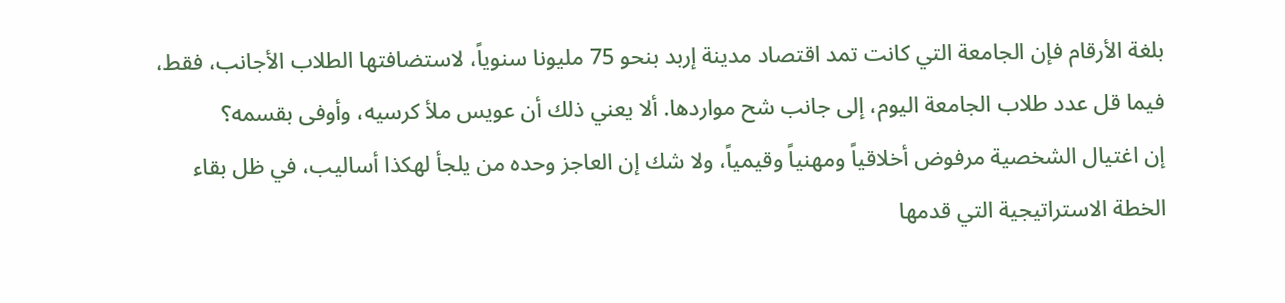بلغة الأرقام فإن الجامعة التي كانت تمد اقتصاد مدينة إربد بنحو 75 مليونا سنوياً، لاستضافتها الطلاب الأجانب، فقط، فيما قل عدد طلاب الجامعة اليوم، إلى جانب شح مواردها. ألا يعني ذلك أن عويس ملأ كرسيه، وأوفى بقسمه؟
إن اغتيال الشخصية مرفوض أخلاقياً ومهنياً وقيمياً، ولا شك إن العاجز وحده من يلجأ لهكذا أساليب، في ظل بقاء الخطة الاستراتيجية التي قدمها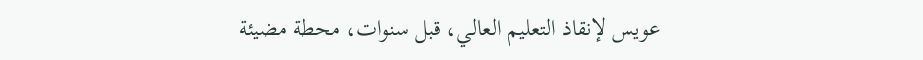عويس لإنقاذ التعليم العالي، قبل سنوات، محطة مضيئة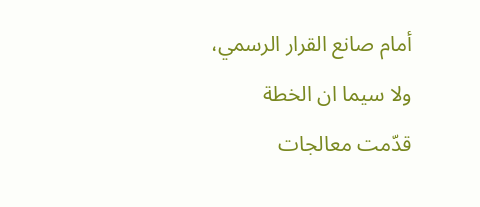أمام صانع القرار الرسمي، ولا سيما ان الخطة قدّمت معالجات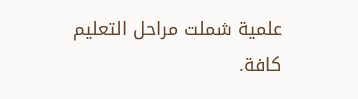علمية شملت مراحل التعليم كافة.